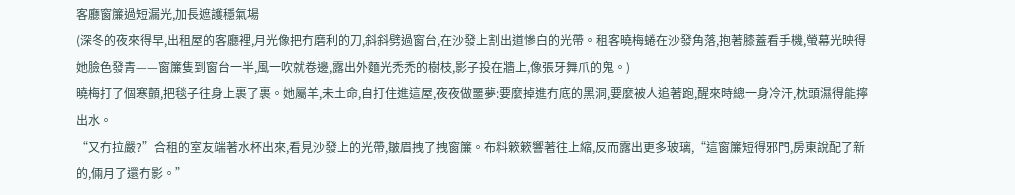客廳窗簾過短漏光,加長遮護穩氣場
(深冬的夜來得早,出租屋的客廳裡,月光像把冇磨利的刀,斜斜劈過窗台,在沙發上割出道慘白的光帶。租客曉梅蜷在沙發角落,抱著膝蓋看手機,螢幕光映得她臉色發青——窗簾隻到窗台一半,風一吹就卷邊,露出外麵光禿禿的樹枝,影子投在牆上,像張牙舞爪的鬼。)
曉梅打了個寒顫,把毯子往身上裹了裹。她屬羊,未土命,自打住進這屋,夜夜做噩夢:要麼掉進冇底的黑洞,要麼被人追著跑,醒來時總一身冷汗,枕頭濕得能擰出水。
“又冇拉嚴?”合租的室友端著水杯出來,看見沙發上的光帶,皺眉拽了拽窗簾。布料簌簌響著往上縮,反而露出更多玻璃,“這窗簾短得邪門,房東說配了新的,倆月了還冇影。”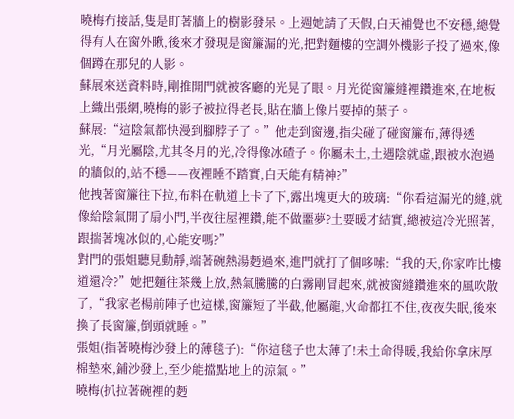曉梅冇接話,隻是盯著牆上的樹影發呆。上週她請了天假,白天補覺也不安穩,總覺得有人在窗外瞅,後來才發現是窗簾漏的光,把對麵樓的空調外機影子投了過來,像個蹲在那兒的人影。
蘇展來送資料時,剛推開門就被客廳的光晃了眼。月光從窗簾縫裡鑽進來,在地板上織出張網,曉梅的影子被拉得老長,貼在牆上像片要掉的葉子。
蘇展:“這陰氣都快漫到腳脖子了。”他走到窗邊,指尖碰了碰窗簾布,薄得透光,“月光屬陰,尤其冬月的光,冷得像冰碴子。你屬未土,土遇陰就虛,跟被水泡過的牆似的,站不穩——夜裡睡不踏實,白天能有精神?”
他拽著窗簾往下拉,布料在軌道上卡了下,露出塊更大的玻璃:“你看這漏光的縫,就像給陰氣開了扇小門,半夜往屋裡鑽,能不做噩夢?土要暖才結實,總被這冷光照著,跟揣著塊冰似的,心能安嗎?”
對門的張姐聽見動靜,端著碗熱湯麪過來,進門就打了個哆嗦:“我的天,你家咋比樓道還冷?”她把麵往茶幾上放,熱氣騰騰的白霧剛冒起來,就被窗縫鑽進來的風吹散了,“我家老楊前陣子也這樣,窗簾短了半截,他屬龍,火命都扛不住,夜夜失眠,後來換了長窗簾,倒頭就睡。”
張姐(指著曉梅沙發上的薄毯子):“你這毯子也太薄了!未土命得暖,我給你拿床厚棉墊來,鋪沙發上,至少能擋點地上的涼氣。”
曉梅(扒拉著碗裡的麪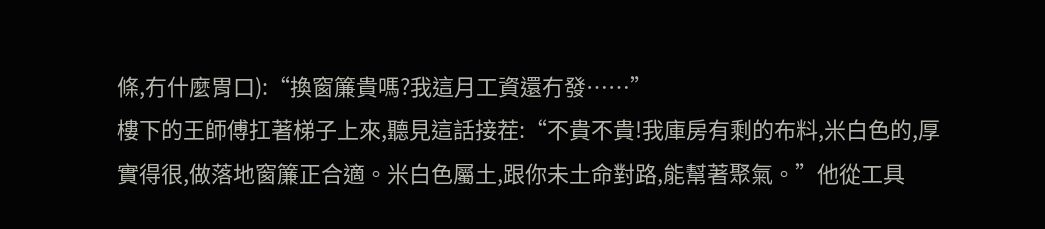條,冇什麼胃口):“換窗簾貴嗎?我這月工資還冇發……”
樓下的王師傅扛著梯子上來,聽見這話接茬:“不貴不貴!我庫房有剩的布料,米白色的,厚實得很,做落地窗簾正合適。米白色屬土,跟你未土命對路,能幫著聚氣。”他從工具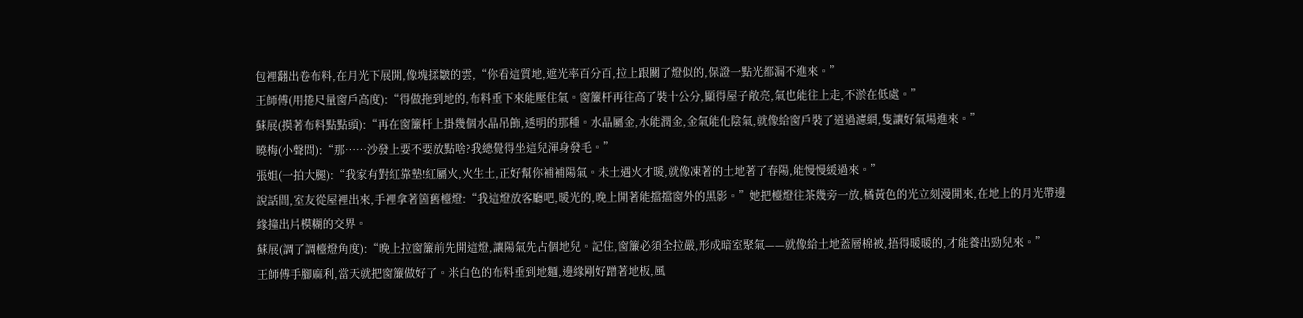包裡翻出卷布料,在月光下展開,像塊揉皺的雲,“你看這質地,遮光率百分百,拉上跟關了燈似的,保證一點光都漏不進來。”
王師傅(用捲尺量窗戶高度):“得做拖到地的,布料垂下來能壓住氣。窗簾杆再往高了裝十公分,顯得屋子敞亮,氣也能往上走,不淤在低處。”
蘇展(摸著布料點點頭):“再在窗簾杆上掛幾個水晶吊飾,透明的那種。水晶屬金,水能潤金,金氣能化陰氣,就像給窗戶裝了道過濾網,隻讓好氣場進來。”
曉梅(小聲問):“那……沙發上要不要放點啥?我總覺得坐這兒渾身發毛。”
張姐(一拍大腿):“我家有對紅靠墊!紅屬火,火生土,正好幫你補補陽氣。未土遇火才暖,就像凍著的土地著了春陽,能慢慢緩過來。”
說話間,室友從屋裡出來,手裡拿著箇舊檯燈:“我這燈放客廳吧,暖光的,晚上開著能擋擋窗外的黑影。”她把檯燈往茶幾旁一放,橘黃色的光立刻漫開來,在地上的月光帶邊緣撞出片模糊的交界。
蘇展(調了調檯燈角度):“晚上拉窗簾前先開這燈,讓陽氣先占個地兒。記住,窗簾必須全拉嚴,形成暗室聚氣——就像給土地蓋層棉被,捂得暖暖的,才能養出勁兒來。”
王師傅手腳麻利,當天就把窗簾做好了。米白色的布料垂到地麵,邊緣剛好蹭著地板,風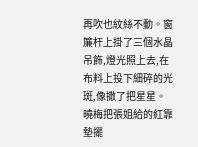再吹也紋絲不動。窗簾杆上掛了三個水晶吊飾,燈光照上去,在布料上投下細碎的光斑,像撒了把星星。
曉梅把張姐給的紅靠墊擺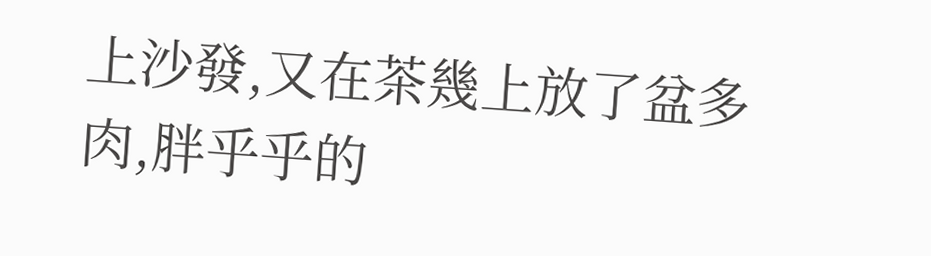上沙發,又在茶幾上放了盆多肉,胖乎乎的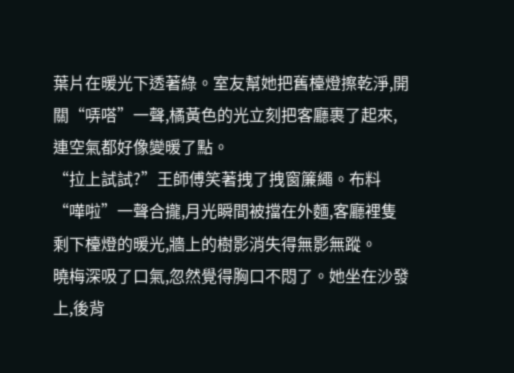葉片在暖光下透著綠。室友幫她把舊檯燈擦乾淨,開關“哢嗒”一聲,橘黃色的光立刻把客廳裹了起來,連空氣都好像變暖了點。
“拉上試試?”王師傅笑著拽了拽窗簾繩。布料“嘩啦”一聲合攏,月光瞬間被擋在外麵,客廳裡隻剩下檯燈的暖光,牆上的樹影消失得無影無蹤。
曉梅深吸了口氣,忽然覺得胸口不悶了。她坐在沙發上,後背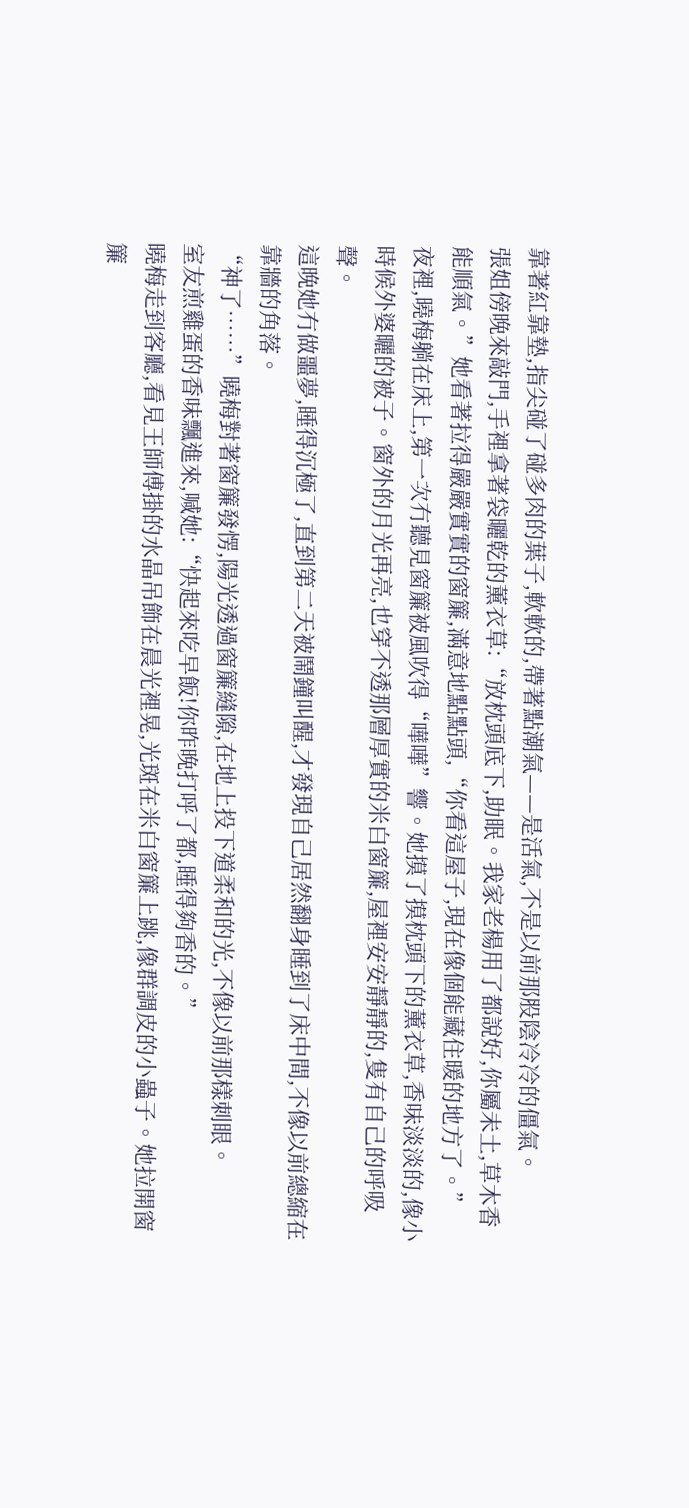靠著紅靠墊,指尖碰了碰多肉的葉子,軟軟的,帶著點潮氣——是活氣,不是以前那股陰冷冷的僵氣。
張姐傍晚來敲門,手裡拿著袋曬乾的薰衣草:“放枕頭底下,助眠。我家老楊用了都說好,你屬未土,草木香能順氣。”她看著拉得嚴嚴實實的窗簾,滿意地點點頭,“你看這屋子,現在像個能藏住暖的地方了。”
夜裡,曉梅躺在床上,第一次冇聽見窗簾被風吹得“嘩嘩”響。她摸了摸枕頭下的薰衣草,香味淡淡的,像小時候外婆曬的被子。窗外的月光再亮,也穿不透那層厚實的米白窗簾,屋裡安安靜靜的,隻有自己的呼吸聲。
這晚她冇做噩夢,睡得沉極了,直到第二天被鬧鐘叫醒,才發現自己居然翻身睡到了床中間,不像以前總縮在靠牆的角落。
“神了……”曉梅對著窗簾發愣,陽光透過窗簾縫隙,在地上投下道柔和的光,不像以前那樣刺眼。
室友煎雞蛋的香味飄進來,喊她:“快起來吃早飯!你昨晚打呼了都,睡得夠香的。”
曉梅走到客廳,看見王師傅掛的水晶吊飾在晨光裡晃,光斑在米白窗簾上跳,像群調皮的小蟲子。她拉開窗簾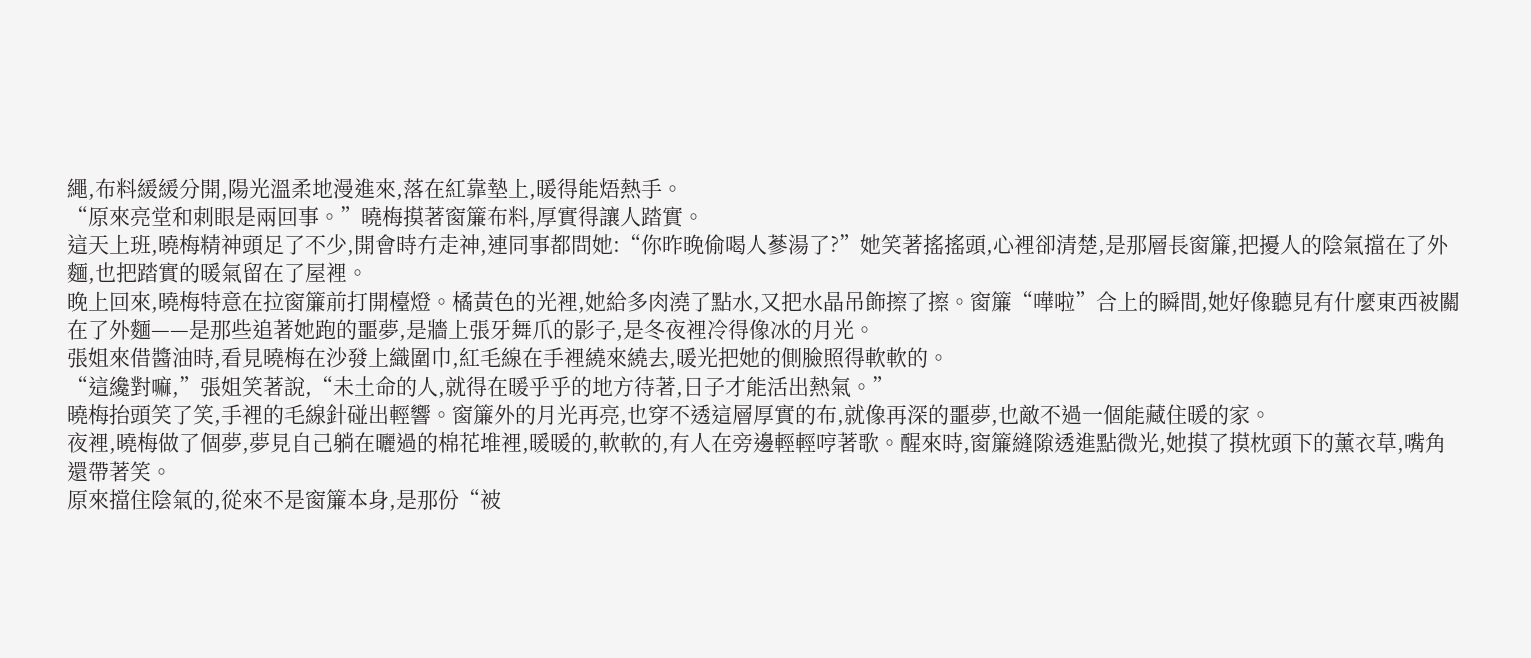繩,布料緩緩分開,陽光溫柔地漫進來,落在紅靠墊上,暖得能焐熱手。
“原來亮堂和刺眼是兩回事。”曉梅摸著窗簾布料,厚實得讓人踏實。
這天上班,曉梅精神頭足了不少,開會時冇走神,連同事都問她:“你昨晚偷喝人蔘湯了?”她笑著搖搖頭,心裡卻清楚,是那層長窗簾,把擾人的陰氣擋在了外麵,也把踏實的暖氣留在了屋裡。
晚上回來,曉梅特意在拉窗簾前打開檯燈。橘黃色的光裡,她給多肉澆了點水,又把水晶吊飾擦了擦。窗簾“嘩啦”合上的瞬間,她好像聽見有什麼東西被關在了外麵——是那些追著她跑的噩夢,是牆上張牙舞爪的影子,是冬夜裡冷得像冰的月光。
張姐來借醬油時,看見曉梅在沙發上織圍巾,紅毛線在手裡繞來繞去,暖光把她的側臉照得軟軟的。
“這纔對嘛,”張姐笑著說,“未土命的人,就得在暖乎乎的地方待著,日子才能活出熱氣。”
曉梅抬頭笑了笑,手裡的毛線針碰出輕響。窗簾外的月光再亮,也穿不透這層厚實的布,就像再深的噩夢,也敵不過一個能藏住暖的家。
夜裡,曉梅做了個夢,夢見自己躺在曬過的棉花堆裡,暖暖的,軟軟的,有人在旁邊輕輕哼著歌。醒來時,窗簾縫隙透進點微光,她摸了摸枕頭下的薰衣草,嘴角還帶著笑。
原來擋住陰氣的,從來不是窗簾本身,是那份“被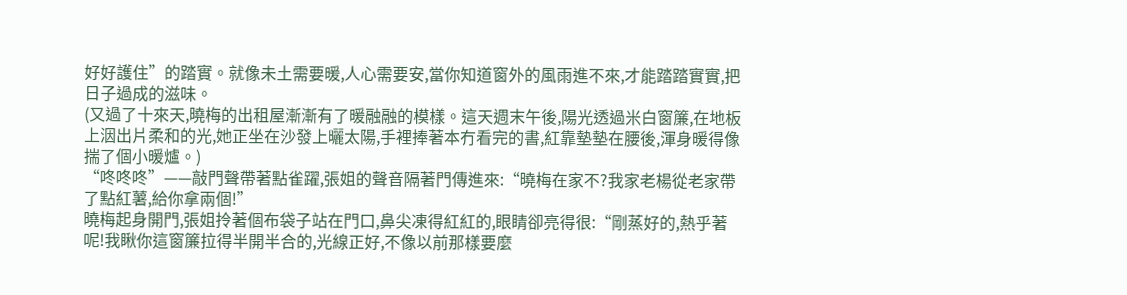好好護住”的踏實。就像未土需要暖,人心需要安,當你知道窗外的風雨進不來,才能踏踏實實,把日子過成的滋味。
(又過了十來天,曉梅的出租屋漸漸有了暖融融的模樣。這天週末午後,陽光透過米白窗簾,在地板上洇出片柔和的光,她正坐在沙發上曬太陽,手裡捧著本冇看完的書,紅靠墊墊在腰後,渾身暖得像揣了個小暖爐。)
“咚咚咚”——敲門聲帶著點雀躍,張姐的聲音隔著門傳進來:“曉梅在家不?我家老楊從老家帶了點紅薯,給你拿兩個!”
曉梅起身開門,張姐拎著個布袋子站在門口,鼻尖凍得紅紅的,眼睛卻亮得很:“剛蒸好的,熱乎著呢!我瞅你這窗簾拉得半開半合的,光線正好,不像以前那樣要麼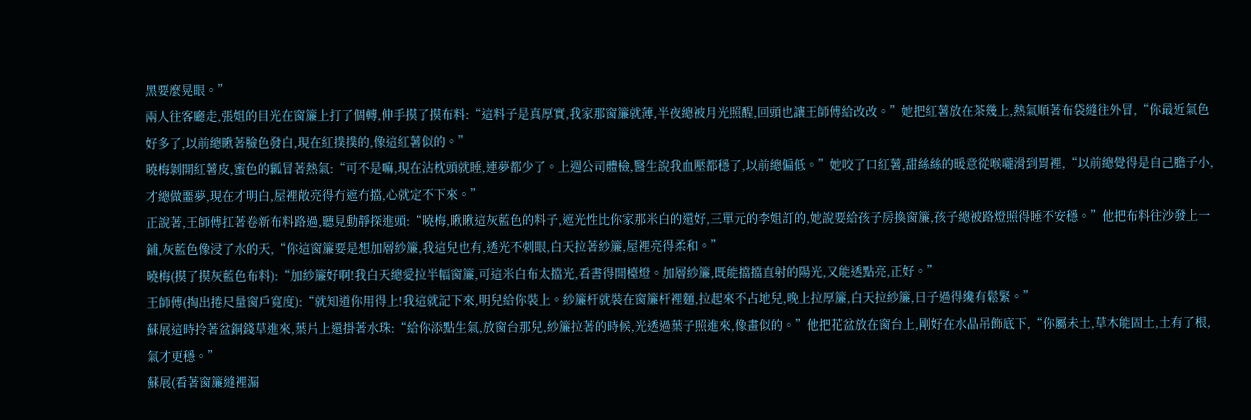黑要麼晃眼。”
兩人往客廳走,張姐的目光在窗簾上打了個轉,伸手摸了摸布料:“這料子是真厚實,我家那窗簾就薄,半夜總被月光照醒,回頭也讓王師傅給改改。”她把紅薯放在茶幾上,熱氣順著布袋縫往外冒,“你最近氣色好多了,以前總瞅著臉色發白,現在紅撲撲的,像這紅薯似的。”
曉梅剝開紅薯皮,蜜色的瓤冒著熱氣:“可不是嘛,現在沾枕頭就睡,連夢都少了。上週公司體檢,醫生說我血壓都穩了,以前總偏低。”她咬了口紅薯,甜絲絲的暖意從喉嚨滑到胃裡,“以前總覺得是自己膽子小,才總做噩夢,現在才明白,屋裡敞亮得冇遮冇擋,心就定不下來。”
正說著,王師傅扛著卷新布料路過,聽見動靜探進頭:“曉梅,瞅瞅這灰藍色的料子,遮光性比你家那米白的還好,三單元的李姐訂的,她說要給孩子房換窗簾,孩子總被路燈照得睡不安穩。”他把布料往沙發上一鋪,灰藍色像浸了水的天,“你這窗簾要是想加層紗簾,我這兒也有,透光不刺眼,白天拉著紗簾,屋裡亮得柔和。”
曉梅(摸了摸灰藍色布料):“加紗簾好啊!我白天總愛拉半幅窗簾,可這米白布太擋光,看書得開檯燈。加層紗簾,既能擋擋直射的陽光,又能透點亮,正好。”
王師傅(掏出捲尺量窗戶寬度):“就知道你用得上!我這就記下來,明兒給你裝上。紗簾杆就裝在窗簾杆裡麵,拉起來不占地兒,晚上拉厚簾,白天拉紗簾,日子過得纔有鬆緊。”
蘇展這時拎著盆銅錢草進來,葉片上還掛著水珠:“給你添點生氣,放窗台那兒,紗簾拉著的時候,光透過葉子照進來,像畫似的。”他把花盆放在窗台上,剛好在水晶吊飾底下,“你屬未土,草木能固土,土有了根,氣才更穩。”
蘇展(看著窗簾縫裡漏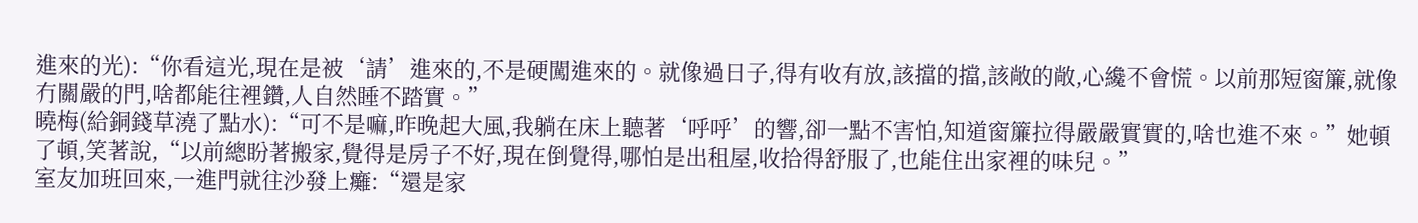進來的光):“你看這光,現在是被‘請’進來的,不是硬闖進來的。就像過日子,得有收有放,該擋的擋,該敞的敞,心纔不會慌。以前那短窗簾,就像冇關嚴的門,啥都能往裡鑽,人自然睡不踏實。”
曉梅(給銅錢草澆了點水):“可不是嘛,昨晚起大風,我躺在床上聽著‘呼呼’的響,卻一點不害怕,知道窗簾拉得嚴嚴實實的,啥也進不來。”她頓了頓,笑著說,“以前總盼著搬家,覺得是房子不好,現在倒覺得,哪怕是出租屋,收拾得舒服了,也能住出家裡的味兒。”
室友加班回來,一進門就往沙發上癱:“還是家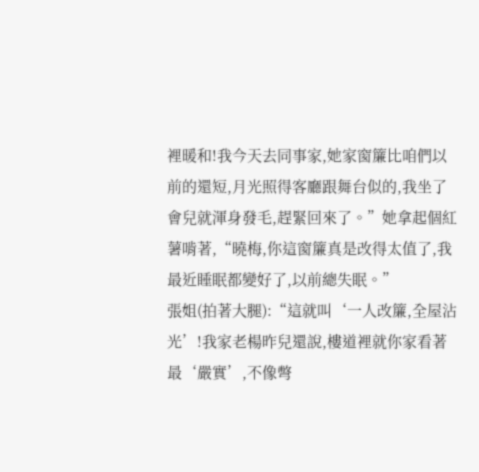裡暖和!我今天去同事家,她家窗簾比咱們以前的還短,月光照得客廳跟舞台似的,我坐了會兒就渾身發毛,趕緊回來了。”她拿起個紅薯啃著,“曉梅,你這窗簾真是改得太值了,我最近睡眠都變好了,以前總失眠。”
張姐(拍著大腿):“這就叫‘一人改簾,全屋沾光’!我家老楊昨兒還說,樓道裡就你家看著最‘嚴實’,不像彆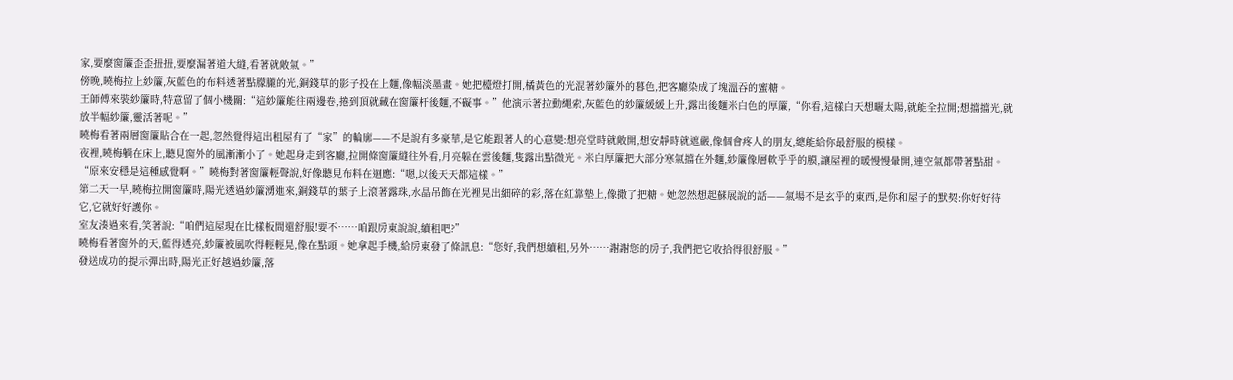家,要麼窗簾歪歪扭扭,要麼漏著道大縫,看著就敞氣。”
傍晚,曉梅拉上紗簾,灰藍色的布料透著點朦朧的光,銅錢草的影子投在上麵,像幅淡墨畫。她把檯燈打開,橘黃色的光混著紗簾外的暮色,把客廳染成了塊溫吞的蜜糖。
王師傅來裝紗簾時,特意留了個小機關:“這紗簾能往兩邊卷,捲到頂就藏在窗簾杆後麵,不礙事。”他演示著拉動繩索,灰藍色的紗簾緩緩上升,露出後麵米白色的厚簾,“你看,這樣白天想曬太陽,就能全拉開;想擋擋光,就放半幅紗簾,靈活著呢。”
曉梅看著兩層窗簾貼合在一起,忽然覺得這出租屋有了“家”的輪廓——不是說有多豪華,是它能跟著人的心意變:想亮堂時就敞開,想安靜時就遮嚴,像個會疼人的朋友,總能給你最舒服的模樣。
夜裡,曉梅躺在床上,聽見窗外的風漸漸小了。她起身走到客廳,拉開條窗簾縫往外看,月亮躲在雲後麵,隻露出點微光。米白厚簾把大部分寒氣擋在外麵,紗簾像層軟乎乎的膜,讓屋裡的暖慢慢暈開,連空氣都帶著點甜。
“原來安穩是這種感覺啊。”曉梅對著窗簾輕聲說,好像聽見布料在迴應:“嗯,以後天天都這樣。”
第二天一早,曉梅拉開窗簾時,陽光透過紗簾湧進來,銅錢草的葉子上滾著露珠,水晶吊飾在光裡晃出細碎的彩,落在紅靠墊上,像撒了把糖。她忽然想起蘇展說的話——氣場不是玄乎的東西,是你和屋子的默契:你好好待它,它就好好護你。
室友湊過來看,笑著說:“咱們這屋現在比樣板間還舒服!要不……咱跟房東說說,續租吧?”
曉梅看著窗外的天,藍得透亮,紗簾被風吹得輕輕晃,像在點頭。她拿起手機,給房東發了條訊息:“您好,我們想續租,另外……謝謝您的房子,我們把它收拾得很舒服。”
發送成功的提示彈出時,陽光正好越過紗簾,落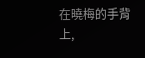在曉梅的手背上,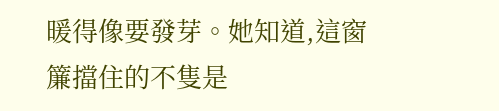暖得像要發芽。她知道,這窗簾擋住的不隻是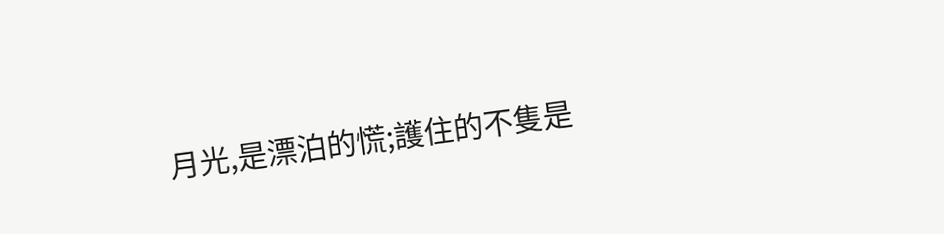月光,是漂泊的慌;護住的不隻是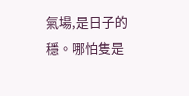氣場,是日子的穩。哪怕隻是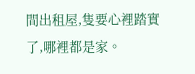間出租屋,隻要心裡踏實了,哪裡都是家。